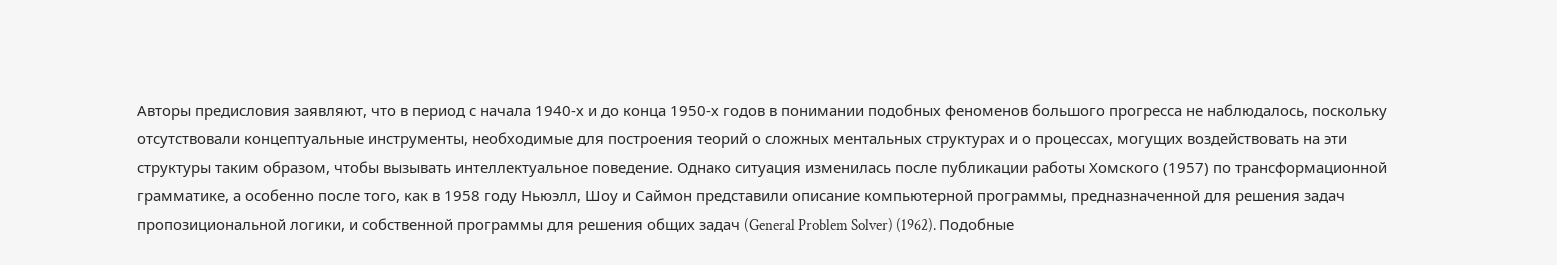Авторы предисловия заявляют, что в период с начала 1940-х и до конца 1950-х годов в понимании подобных феноменов большого прогресса не наблюдалось, поскольку отсутствовали концептуальные инструменты, необходимые для построения теорий о сложных ментальных структурах и о процессах, могущих воздействовать на эти структуры таким образом, чтобы вызывать интеллектуальное поведение. Однако ситуация изменилась после публикации работы Хомского (1957) по трансформационной грамматике, а особенно после того, как в 1958 году Ньюэлл, Шоу и Саймон представили описание компьютерной программы, предназначенной для решения задач пропозициональной логики, и собственной программы для решения общих задач (General Problem Solver) (1962). Подобные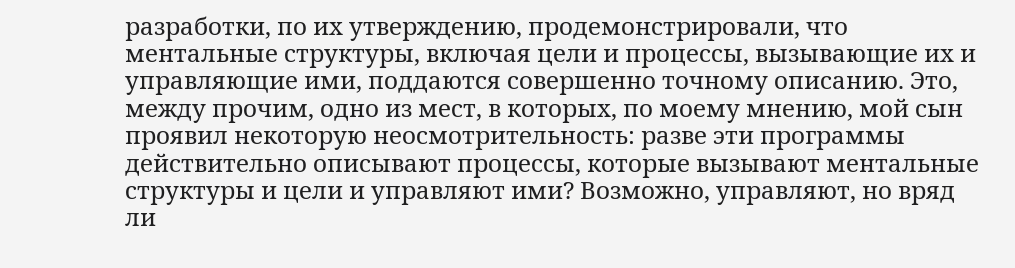разработки, по их утверждению, продемонстрировали, что ментальные структуры, включая цели и процессы, вызывающие их и управляющие ими, поддаются совершенно точному описанию. Это, между прочим, одно из мест, в которых, по моему мнению, мой сын проявил некоторую неосмотрительность: разве эти программы действительно описывают процессы, которые вызывают ментальные структуры и цели и управляют ими? Возможно, управляют, но вряд ли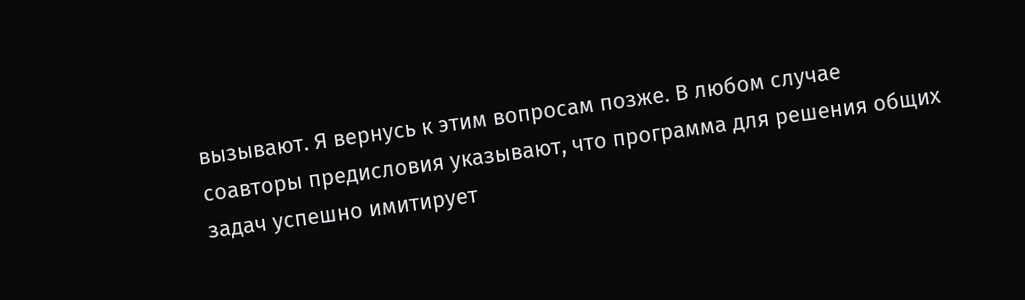вызывают. Я вернусь к этим вопросам позже. В любом случае соавторы предисловия указывают, что программа для решения общих задач успешно имитирует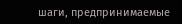шаги, предпринимаемые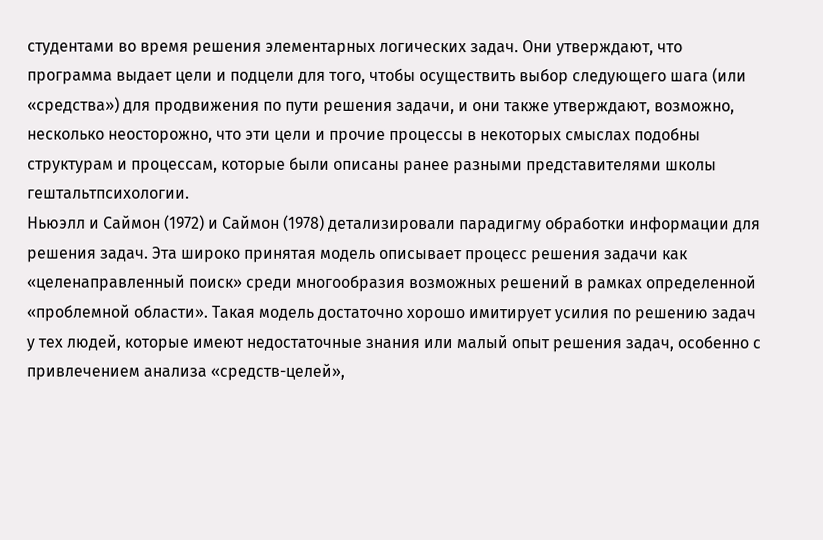студентами во время решения элементарных логических задач. Они утверждают, что программа выдает цели и подцели для того, чтобы осуществить выбор следующего шага (или «средства») для продвижения по пути решения задачи, и они также утверждают, возможно, несколько неосторожно, что эти цели и прочие процессы в некоторых смыслах подобны структурам и процессам, которые были описаны ранее разными представителями школы гештальтпсихологии.
Ньюэлл и Саймон (1972) и Саймон (1978) детализировали парадигму обработки информации для решения задач. Эта широко принятая модель описывает процесс решения задачи как «целенаправленный поиск» среди многообразия возможных решений в рамках определенной «проблемной области». Такая модель достаточно хорошо имитирует усилия по решению задач у тех людей, которые имеют недостаточные знания или малый опыт решения задач, особенно с привлечением анализа «средств-целей»,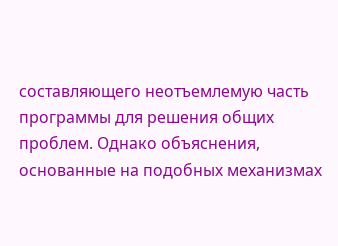составляющего неотъемлемую часть программы для решения общих проблем. Однако объяснения, основанные на подобных механизмах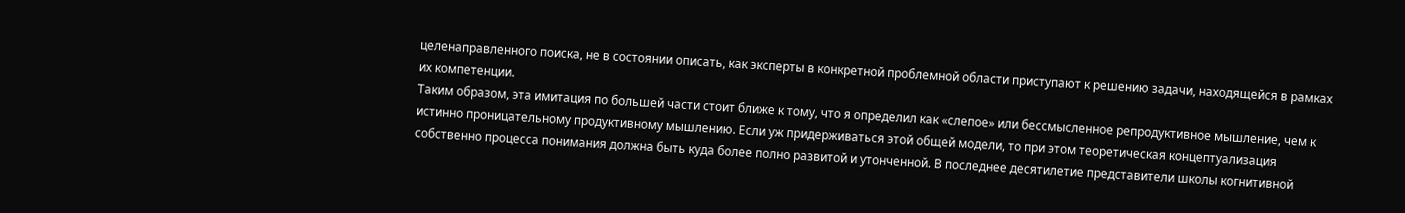целенаправленного поиска, не в состоянии описать, как эксперты в конкретной проблемной области приступают к решению задачи, находящейся в рамках их компетенции.
Таким образом, эта имитация по большей части стоит ближе к тому, что я определил как «слепое» или бессмысленное репродуктивное мышление, чем к истинно проницательному продуктивному мышлению. Если уж придерживаться этой общей модели, то при этом теоретическая концептуализация собственно процесса понимания должна быть куда более полно развитой и утонченной. В последнее десятилетие представители школы когнитивной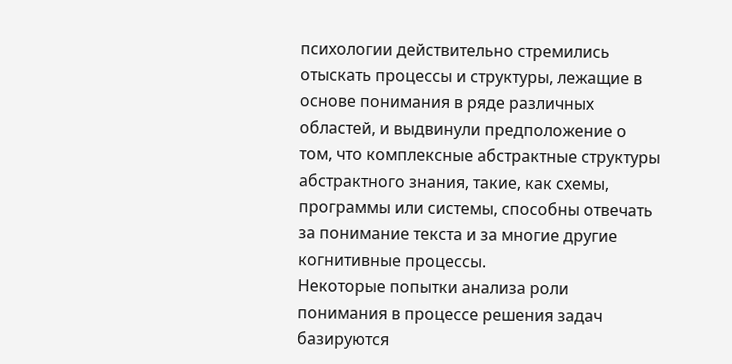психологии действительно стремились отыскать процессы и структуры, лежащие в основе понимания в ряде различных областей, и выдвинули предположение о том, что комплексные абстрактные структуры абстрактного знания, такие, как схемы, программы или системы, способны отвечать за понимание текста и за многие другие когнитивные процессы.
Некоторые попытки анализа роли понимания в процессе решения задач базируются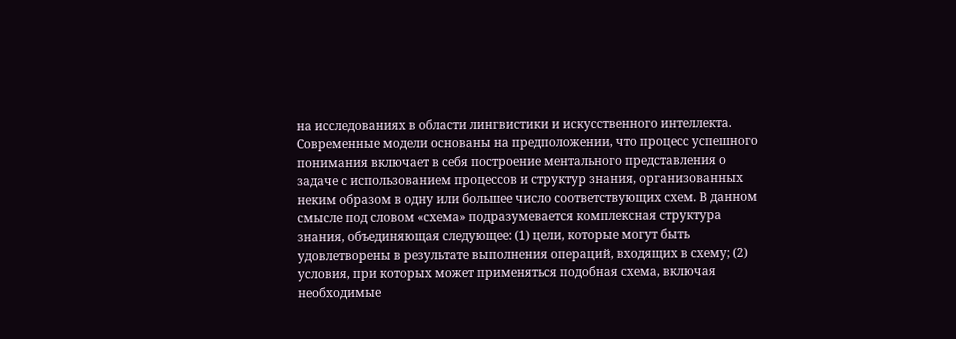на исследованиях в области лингвистики и искусственного интеллекта. Современные модели основаны на предположении, что процесс успешного понимания включает в себя построение ментального представления о задаче с использованием процессов и структур знания, организованных неким образом в одну или большее число соответствующих схем. В данном смысле под словом «схема» подразумевается комплексная структура знания, объединяющая следующее: (1) цели, которые могут быть удовлетворены в результате выполнения операций, входящих в схему; (2) условия, при которых может применяться подобная схема, включая необходимые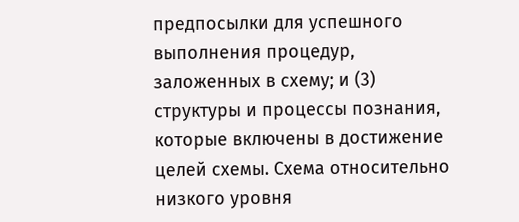предпосылки для успешного выполнения процедур, заложенных в схему; и (3) структуры и процессы познания, которые включены в достижение целей схемы. Схема относительно низкого уровня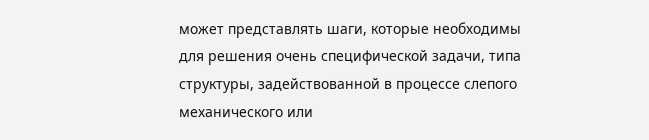может представлять шаги, которые необходимы для решения очень специфической задачи, типа структуры, задействованной в процессе слепого механического или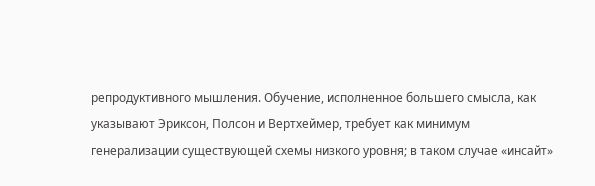репродуктивного мышления. Обучение, исполненное большего смысла, как указывают Эриксон, Полсон и Вертхеймер, требует как минимум генерализации существующей схемы низкого уровня; в таком случае «инсайт»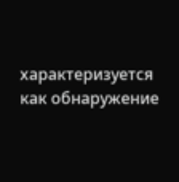характеризуется как обнаружение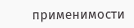применимости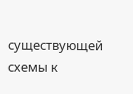существующей схемы к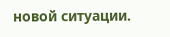новой ситуации.